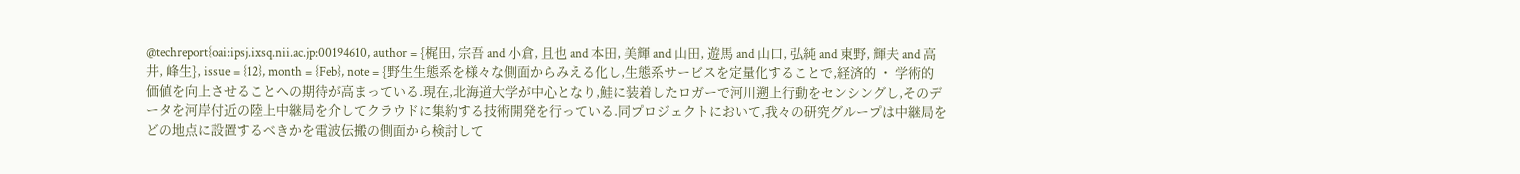@techreport{oai:ipsj.ixsq.nii.ac.jp:00194610, author = {梶田, 宗吾 and 小倉, 且也 and 本田, 美輝 and 山田, 遊馬 and 山口, 弘純 and 東野, 輝夫 and 高井, 峰生}, issue = {12}, month = {Feb}, note = {野生生態系を様々な側面からみえる化し,生態系サービスを定量化することで,経済的 ・ 学術的価値を向上させることへの期待が高まっている.現在,北海道大学が中心となり,鮭に装着したロガーで河川遡上行動をセンシングし,そのデータを河岸付近の陸上中継局を介してクラウドに集約する技術開発を行っている.同プロジェクトにおいて,我々の研究グループは中継局をどの地点に設置するべきかを電波伝搬の側面から検討して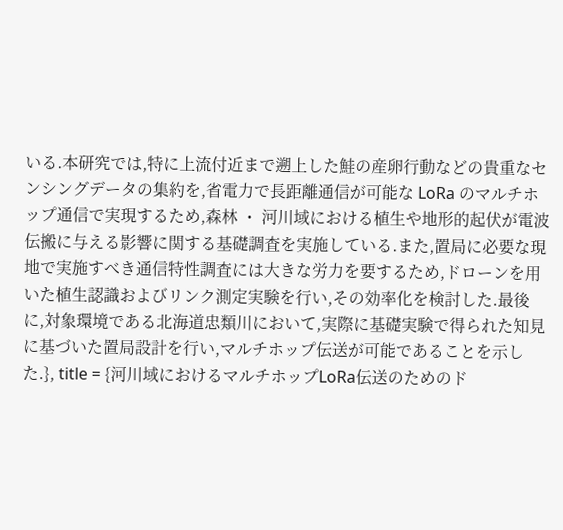いる.本研究では,特に上流付近まで遡上した鮭の産卵行動などの貴重なセンシングデータの集約を,省電力で長距離通信が可能な LoRa のマルチホップ通信で実現するため,森林 ・ 河川域における植生や地形的起伏が電波伝搬に与える影響に関する基礎調査を実施している.また,置局に必要な現地で実施すべき通信特性調査には大きな労力を要するため,ドローンを用いた植生認識およびリンク測定実験を行い,その効率化を検討した.最後に,対象環境である北海道忠類川において,実際に基礎実験で得られた知見に基づいた置局設計を行い,マルチホップ伝送が可能であることを示した.}, title = {河川域におけるマルチホップLoRa伝送のためのド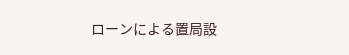ローンによる置局設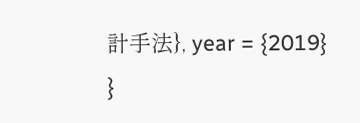計手法}, year = {2019} }